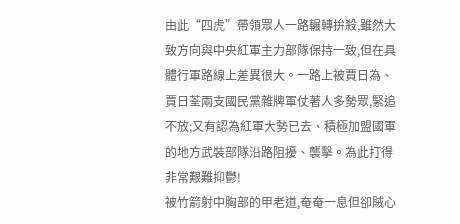由此“四虎”帶領眾人一路輾轉拚殺,雖然大致方向與中央紅軍主力部隊保持一致,但在具體行軍路線上差異很大。一路上被賈日為、賈日荃兩支國民黨雜牌軍仗著人多勢眾,緊追不放;又有認為紅軍大勢已去、積極加盟國軍的地方武裝部隊沿路阻擾、襲擊。為此打得非常艱難抑鬱!
被竹箭射中胸部的甲老道,奄奄一息但卻賊心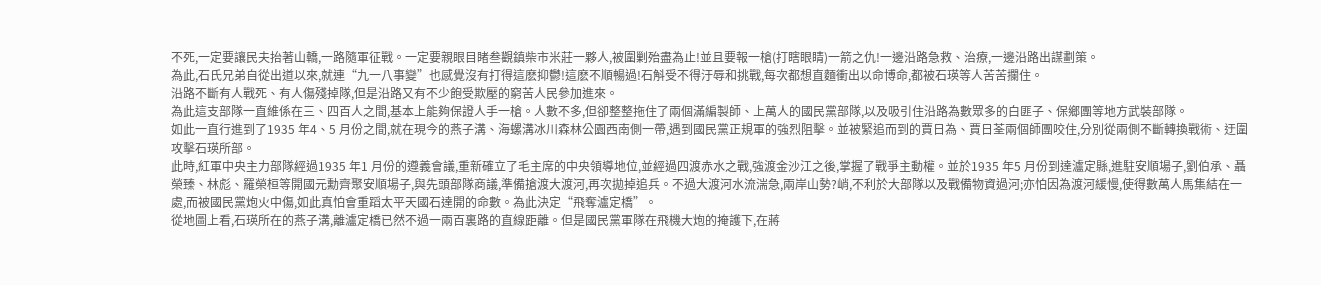不死,一定要讓民夫抬著山轎,一路隨軍征戰。一定要親眼目睹叁觀鎮柴市米莊一夥人,被圍剿殆盡為止!並且要報一槍(打瞎眼睛)一箭之仇!一邊沿路急救、治療,一邊沿路出謀劃策。
為此,石氏兄弟自從出道以來,就連“九一八事變”也感覺沒有打得這麽抑鬱!這麽不順暢過!石斛受不得汙辱和挑戰,每次都想直麵衝出以命博命,都被石瑛等人苦苦攔住。
沿路不斷有人戰死、有人傷殘掉隊,但是沿路又有不少飽受欺壓的窮苦人民參加進來。
為此這支部隊一直維係在三、四百人之間,基本上能夠保證人手一槍。人數不多,但卻整整拖住了兩個滿編製師、上萬人的國民黨部隊,以及吸引住沿路為數眾多的白匪子、保鄉團等地方武裝部隊。
如此一直行進到了1935 年4、5 月份之間,就在現今的燕子溝、海螺溝冰川森林公園西南側一帶,遇到國民黨正規軍的強烈阻擊。並被緊追而到的賈日為、賈日荃兩個師團咬住,分別從兩側不斷轉換戰術、迂圍攻擊石瑛所部。
此時,紅軍中央主力部隊經過1935 年1 月份的遵義會議,重新確立了毛主席的中央領導地位,並經過四渡赤水之戰,強渡金沙江之後,掌握了戰爭主動權。並於1935 年5 月份到達瀘定縣,進駐安順場子,劉伯承、聶榮臻、林彪、羅榮桓等開國元勳齊聚安順場子,與先頭部隊商議,準備搶渡大渡河,再次拋掉追兵。不過大渡河水流湍急,兩岸山勢?峭,不利於大部隊以及戰備物資過河;亦怕因為渡河緩慢,使得數萬人馬集結在一處,而被國民黨炮火中傷,如此真怕會重蹈太平天國石達開的命數。為此決定“飛奪瀘定橋”。
從地圖上看,石瑛所在的燕子溝,離瀘定橋已然不過一兩百裏路的直線距離。但是國民黨軍隊在飛機大炮的掩護下,在蔣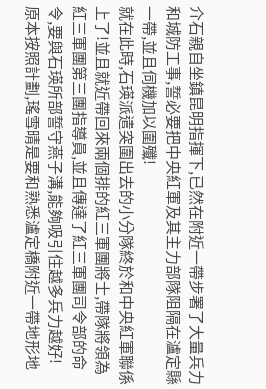介石親自坐鎮昆明指揮下,已然在附近一帶步署了大量兵力和城防工事,誓必要把中央紅軍及其主力部隊阻隔在瀘定縣一帶,並且伺機加以圍殲!
就在此時,石瑛派遣突圍出去的小分隊終於和中央紅軍聯係上了!並且就近帶回來兩個排的紅三軍團將士,帶隊將領為紅三軍團第三團指導員,並且傳達了紅三軍團司令部的命令,要與石瑛所部誓守燕子溝,能夠吸引住越多兵力越好!
原本按照計劃,瑤雪晴是要和熟悉瀘定橋附近一帶地形地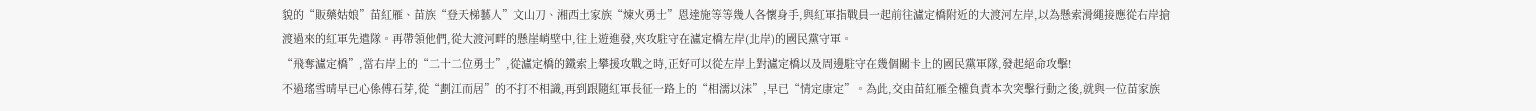貌的“販藥姑娘”苗紅雁、苗族“登天梯藝人”文山刀、湘西土家族“煉火勇士”恩達施等等幾人各懷身手,與紅軍指戰員一起前往瀘定橋附近的大渡河左岸,以為懸索滑繩接應從右岸搶渡過來的紅軍先遣隊。再帶領他們,從大渡河畔的懸崖峭壁中,往上遊進發,夾攻駐守在瀘定橋左岸(北岸)的國民黨守軍。
“飛奪瀘定橋”,當右岸上的“二十二位勇士”,從瀘定橋的鐵索上攀援攻戰之時,正好可以從左岸上對瀘定橋以及周邊駐守在幾個關卡上的國民黨軍隊,發起絕命攻擊!
不過瑤雪晴早已心係傅石芽,從“劃江而居”的不打不相識,再到跟隨紅軍長征一路上的“相濡以沫”,早已“情定康定”。為此,交由苗紅雁全權負責本次突擊行動之後,就與一位苗家族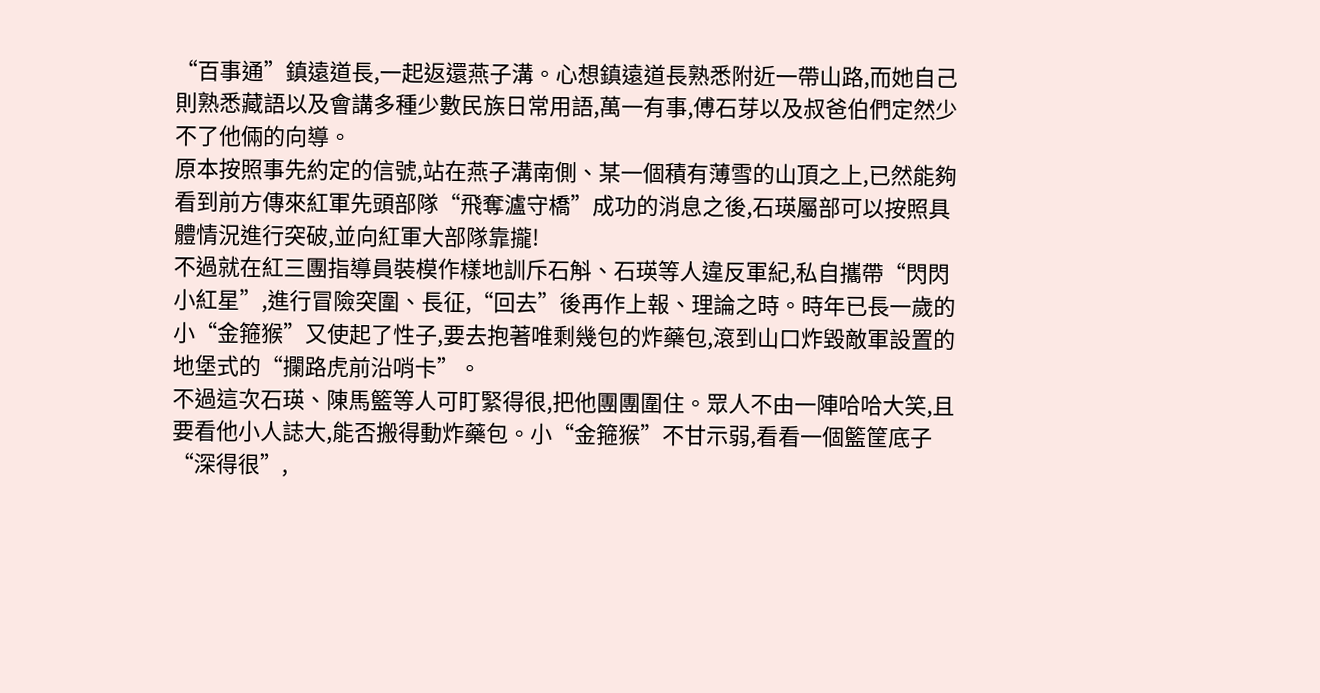“百事通”鎮遠道長,一起返還燕子溝。心想鎮遠道長熟悉附近一帶山路,而她自己則熟悉藏語以及會講多種少數民族日常用語,萬一有事,傅石芽以及叔爸伯們定然少不了他倆的向導。
原本按照事先約定的信號,站在燕子溝南側、某一個積有薄雪的山頂之上,已然能夠看到前方傳來紅軍先頭部隊“飛奪瀘守橋”成功的消息之後,石瑛屬部可以按照具體情況進行突破,並向紅軍大部隊靠攏!
不過就在紅三團指導員裝模作樣地訓斥石斛、石瑛等人違反軍紀,私自攜帶“閃閃小紅星”,進行冒險突圍、長征,“回去”後再作上報、理論之時。時年已長一歲的小“金箍猴”又使起了性子,要去抱著唯剩幾包的炸藥包,滾到山口炸毀敵軍設置的地堡式的“攔路虎前沿哨卡”。
不過這次石瑛、陳馬籃等人可盯緊得很,把他團團圍住。眾人不由一陣哈哈大笑,且要看他小人誌大,能否搬得動炸藥包。小“金箍猴”不甘示弱,看看一個籃筐底子“深得很”,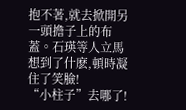抱不著,就去掀開另一頭擔子上的布蓋。石瑛等人立馬想到了什麽,頓時凝住了笑臉!
“小柱子”去哪了!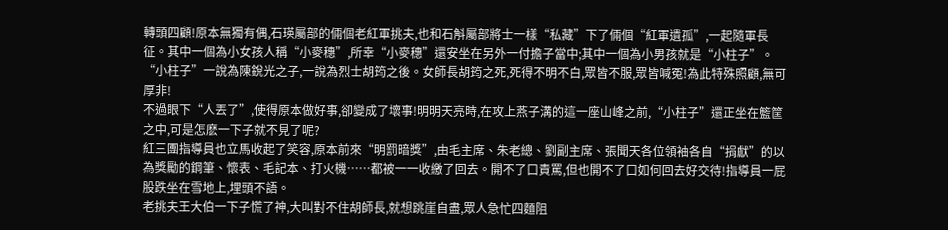轉頭四顧!原本無獨有偶,石瑛屬部的倆個老紅軍挑夫,也和石斛屬部將士一樣“私藏”下了倆個“紅軍遺孤”,一起隨軍長征。其中一個為小女孩人稱“小麥穗”,所幸“小麥穗”還安坐在另外一付擔子當中;其中一個為小男孩就是“小柱子”。“小柱子”一說為陳銳光之子,一說為烈士胡筠之後。女師長胡筠之死,死得不明不白,眾皆不服,眾皆喊冤!為此特殊照顧,無可厚非!
不過眼下“人丟了”,使得原本做好事,卻變成了壞事!明明天亮時,在攻上燕子溝的這一座山峰之前,“小柱子”還正坐在籃筐之中,可是怎麽一下子就不見了呢?
紅三團指導員也立馬收起了笑容,原本前來“明罰暗獎”,由毛主席、朱老總、劉副主席、張聞天各位領袖各自“捐獻”的以為獎勵的鋼筆、懷表、毛記本、打火機……都被一一收繳了回去。開不了口責罵,但也開不了口如何回去好交待!指導員一屁股跌坐在雪地上,埋頭不語。
老挑夫王大伯一下子慌了神,大叫對不住胡師長,就想跳崖自盡,眾人急忙四麵阻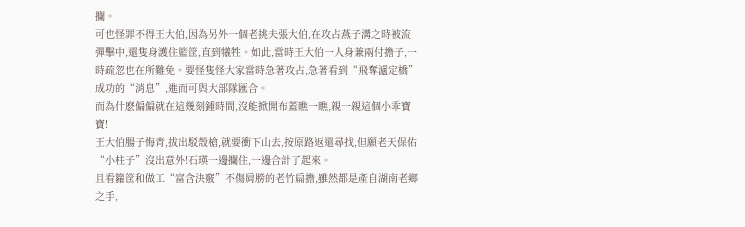攔。
可也怪罪不得王大伯,因為另外一個老挑夫張大伯,在攻占燕子溝之時被流彈擊中,還隻身護住籃筐,直到犧牲。如此,當時王大伯一人身兼兩付擔子,一時疏忽也在所難免。要怪隻怪大家當時急著攻占,急著看到“飛奪瀘定橋”成功的“消息”,進而可與大部隊匯合。
而為什麽偏偏就在這幾刻鍾時間,沒能掀開布蓋瞧一瞧,親一親這個小乖寶寶!
王大伯腸子悔青,拔出駁殼槍,就要衝下山去,按原路返還尋找,但願老天保佑“小柱子”沒出意外!石瑛一邊攔住,一邊合計了起來。
且看籮筐和做工“富含決竅”不傷肩膀的老竹扁擔,雖然都是產自湖南老鄉之手,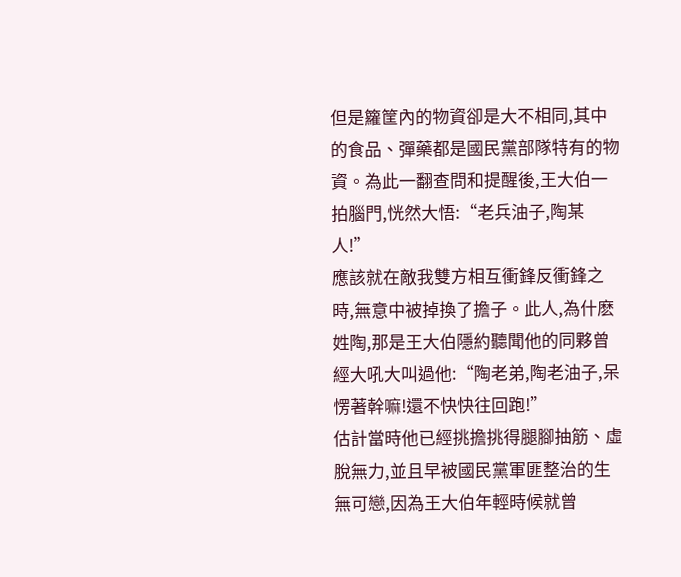但是籮筐內的物資卻是大不相同,其中的食品、彈藥都是國民黨部隊特有的物資。為此一翻查問和提醒後,王大伯一拍腦門,恍然大悟:“老兵油子,陶某人!”
應該就在敵我雙方相互衝鋒反衝鋒之時,無意中被掉換了擔子。此人,為什麽姓陶,那是王大伯隱約聽聞他的同夥曾經大吼大叫過他:“陶老弟,陶老油子,呆愣著幹嘛!還不快快往回跑!”
估計當時他已經挑擔挑得腿腳抽筋、虛脫無力,並且早被國民黨軍匪整治的生無可戀,因為王大伯年輕時候就曾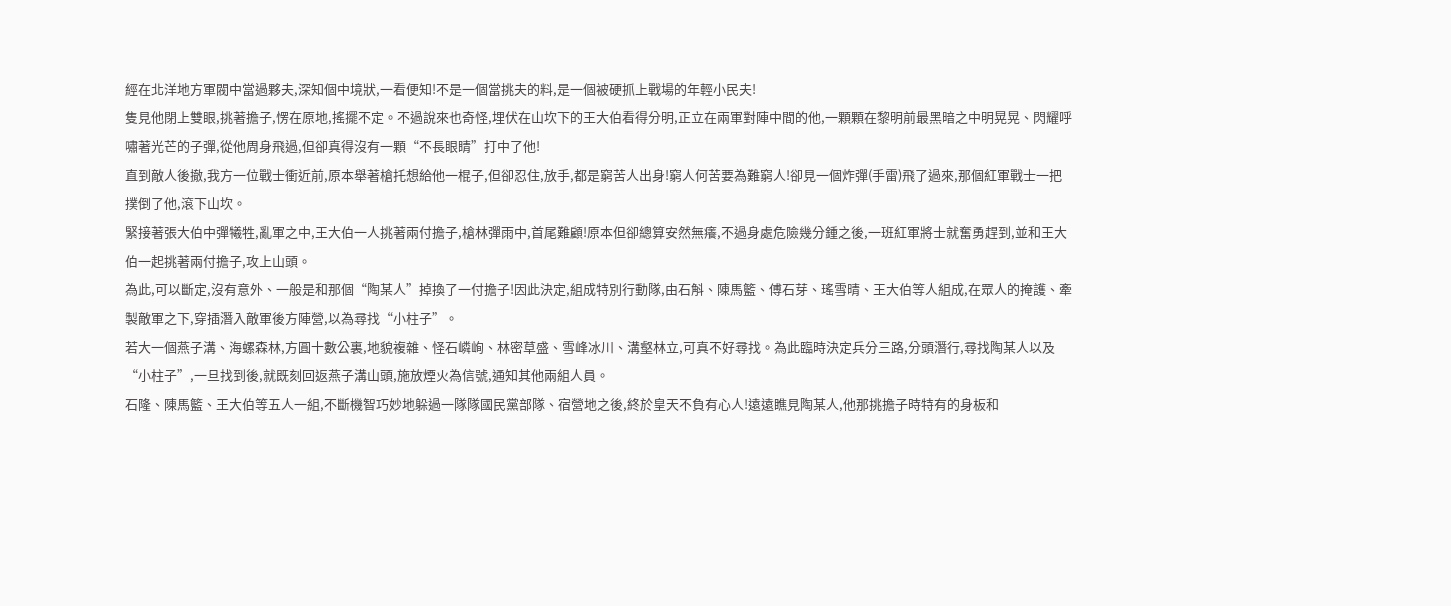經在北洋地方軍閥中當過夥夫,深知個中境狀,一看便知!不是一個當挑夫的料,是一個被硬抓上戰場的年輕小民夫!
隻見他閉上雙眼,挑著擔子,愣在原地,搖擺不定。不過說來也奇怪,埋伏在山坎下的王大伯看得分明,正立在兩軍對陣中間的他,一顆顆在黎明前最黑暗之中明晃晃、閃耀呼嘯著光芒的子彈,從他周身飛過,但卻真得沒有一顆“不長眼睛”打中了他!
直到敵人後撤,我方一位戰士衝近前,原本舉著槍托想給他一棍子,但卻忍住,放手,都是窮苦人出身!窮人何苦要為難窮人!卻見一個炸彈(手雷)飛了過來,那個紅軍戰士一把撲倒了他,滾下山坎。
緊接著張大伯中彈犧牲,亂軍之中,王大伯一人挑著兩付擔子,槍林彈雨中,首尾難顧!原本但卻總算安然無癢,不過身處危險幾分鍾之後,一班紅軍將士就奮勇趕到,並和王大伯一起挑著兩付擔子,攻上山頭。
為此,可以斷定,沒有意外、一般是和那個“陶某人”掉換了一付擔子!因此決定,組成特別行動隊,由石斛、陳馬籃、傅石芽、瑤雪晴、王大伯等人組成,在眾人的掩護、牽製敵軍之下,穿插潛入敵軍後方陣營,以為尋找“小柱子”。
若大一個燕子溝、海螺森林,方圓十數公裏,地貌複雜、怪石嶙峋、林密草盛、雪峰冰川、溝壑林立,可真不好尋找。為此臨時決定兵分三路,分頭潛行,尋找陶某人以及“小柱子”,一旦找到後,就既刻回返燕子溝山頭,施放煙火為信號,通知其他兩組人員。
石隆、陳馬籃、王大伯等五人一組,不斷機智巧妙地躲過一隊隊國民黨部隊、宿營地之後,終於皇天不負有心人!遠遠瞧見陶某人,他那挑擔子時特有的身板和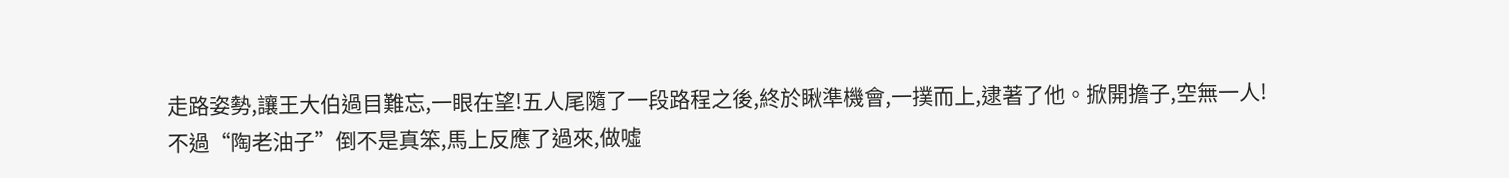走路姿勢,讓王大伯過目難忘,一眼在望!五人尾隨了一段路程之後,終於瞅準機會,一撲而上,逮著了他。掀開擔子,空無一人!
不過“陶老油子”倒不是真笨,馬上反應了過來,做噓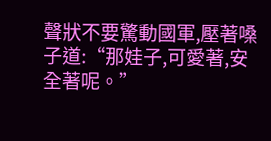聲狀不要驚動國軍,壓著嗓子道:“那娃子,可愛著,安全著呢。”